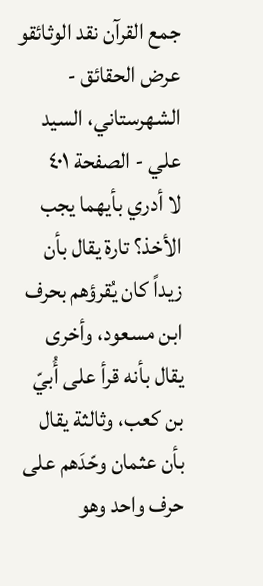جمع القرآن نقد الوثائقو عرض الحقائق - الشهرستاني، السيد علي - الصفحة ٤٠١
لا أدري بأيهما يجب الأخذ؟ تارة يقال بأن زيداً كان يُقرؤهم بحرف ابن مسعود، وأخرى يقال بأنه قرأ على أُبيّ بن كعب، وثالثة يقال بأن عثمان وحّدَهم على حرف واحد وهو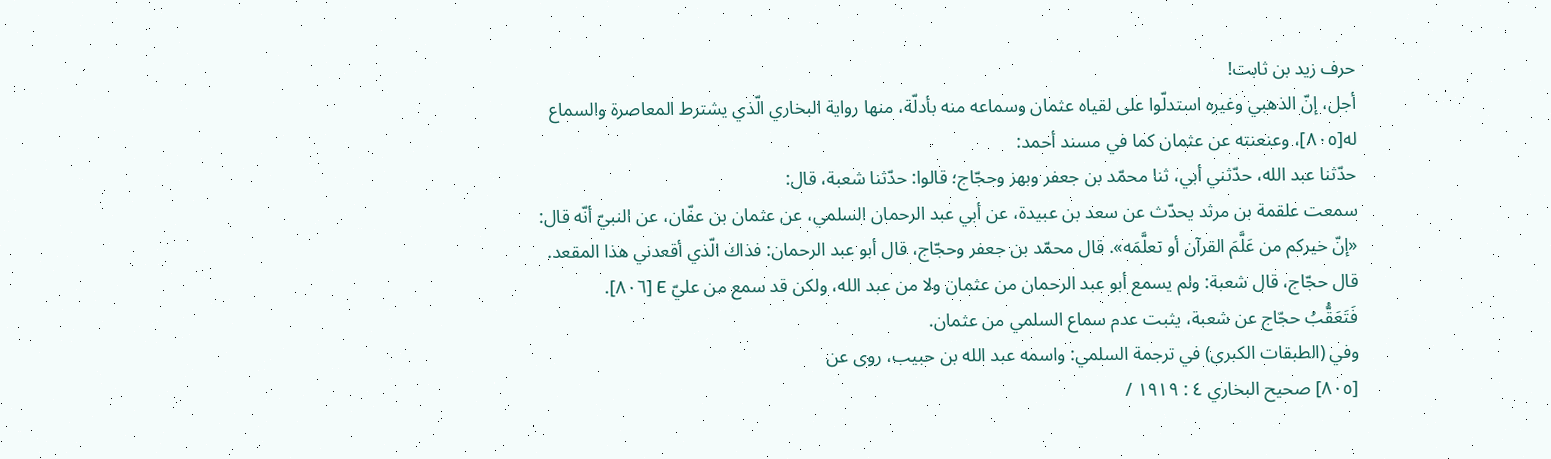حرف زيد بن ثابت!
أجل، إنّ الذهبي وغيره استدلّوا على لقياه عثمان وسماعه منه بأدلّة، منها رواية البخاري الّذي يشترط المعاصرة والسماع له[٨٠٥]، وعنعنته عن عثمان كما في مسند أحمد:
حدّثنا عبد الله، حدّثني أبي، ثنا محمّد بن جعفر وبهز وحجّاج؛ قالوا: حدّثنا شعبة، قال:
سمعت علقمة بن مرثد يحدّث عن سعد بن عبيدة، عن أبي عبد الرحمان السلمي، عن عثمان بن عفّان، عن النبيّ أنّه قال: «إنّ خيركم من عَلَّمَ القرآن أو تعلَّمَه». قال محمّد بن جعفر وحجّاج، قال أبو عبد الرحمان: فذاك الّذي أقعدني هذا المقعد.
قال حجّاج، قال شعبة: ولم يسمع أبو عبد الرحمان من عثمان ولا من عبد الله، ولكن قد سمع من عليّ E [٨٠٦].
فَتَعَقُّبُ حجّاج عن شعبة، يثبت عدم سماع السلمي من عثمان.
وفي (الطبقات الكبرى) في ترجمة السلمي: واسمه عبد الله بن حبيب، روى عن
[٨٠٥] صحيح البخاري ٤ : ١٩١٩ /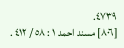٤٧٣٩.
[٨٠٦] مسند احمد ١ : ٥٨ / ٤١٢ .